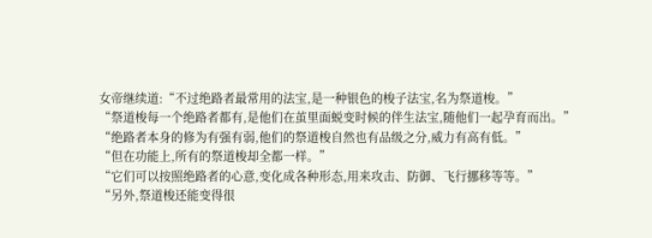女帝继续道:“不过绝路者最常用的法宝,是一种银色的梭子法宝,名为祭道梭。”
“祭道梭每一个绝路者都有,是他们在茧里面蜕变时候的伴生法宝,随他们一起孕育而出。”
“绝路者本身的修为有强有弱,他们的祭道梭自然也有品级之分,威力有高有低。”
“但在功能上,所有的祭道梭却全都一样。”
“它们可以按照绝路者的心意,变化成各种形态,用来攻击、防御、飞行挪移等等。”
“另外,祭道梭还能变得很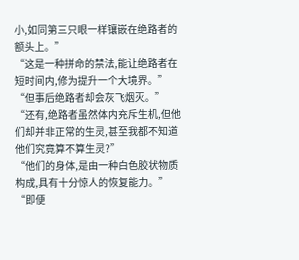小,如同第三只眼一样镶嵌在绝路者的额头上。”
“这是一种拼命的禁法,能让绝路者在短时间内,修为提升一个大境界。”
“但事后绝路者却会灰飞烟灭。”
“还有,绝路者虽然体内充斥生机,但他们却并非正常的生灵,甚至我都不知道他们究竟算不算生灵?”
“他们的身体,是由一种白色胶状物质构成,具有十分惊人的恢复能力。”
“即便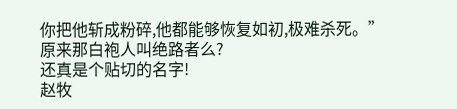你把他斩成粉碎,他都能够恢复如初,极难杀死。”
原来那白袍人叫绝路者么?
还真是个贴切的名字!
赵牧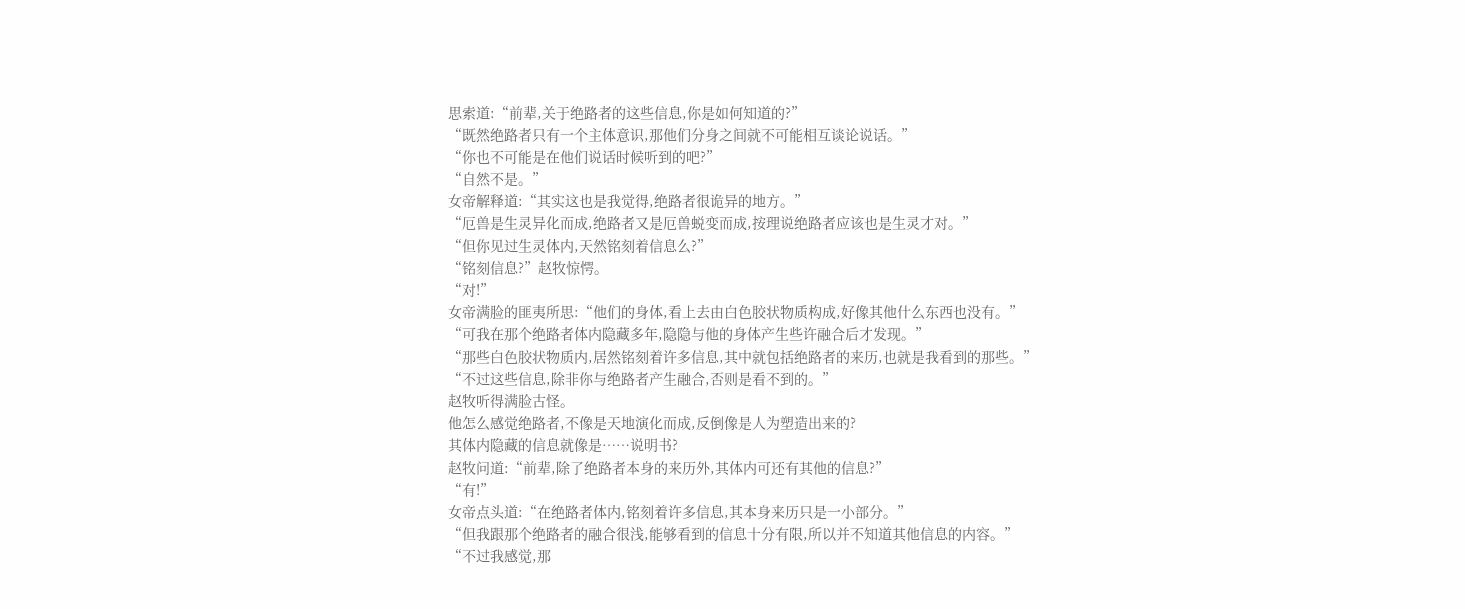思索道:“前辈,关于绝路者的这些信息,你是如何知道的?”
“既然绝路者只有一个主体意识,那他们分身之间就不可能相互谈论说话。”
“你也不可能是在他们说话时候听到的吧?”
“自然不是。”
女帝解释道:“其实这也是我觉得,绝路者很诡异的地方。”
“厄兽是生灵异化而成,绝路者又是厄兽蜕变而成,按理说绝路者应该也是生灵才对。”
“但你见过生灵体内,天然铭刻着信息么?”
“铭刻信息?”赵牧惊愕。
“对!”
女帝满脸的匪夷所思:“他们的身体,看上去由白色胶状物质构成,好像其他什么东西也没有。”
“可我在那个绝路者体内隐藏多年,隐隐与他的身体产生些许融合后才发现。”
“那些白色胶状物质内,居然铭刻着许多信息,其中就包括绝路者的来历,也就是我看到的那些。”
“不过这些信息,除非你与绝路者产生融合,否则是看不到的。”
赵牧听得满脸古怪。
他怎么感觉绝路者,不像是天地演化而成,反倒像是人为塑造出来的?
其体内隐藏的信息就像是……说明书?
赵牧问道:“前辈,除了绝路者本身的来历外,其体内可还有其他的信息?”
“有!”
女帝点头道:“在绝路者体内,铭刻着许多信息,其本身来历只是一小部分。”
“但我跟那个绝路者的融合很浅,能够看到的信息十分有限,所以并不知道其他信息的内容。”
“不过我感觉,那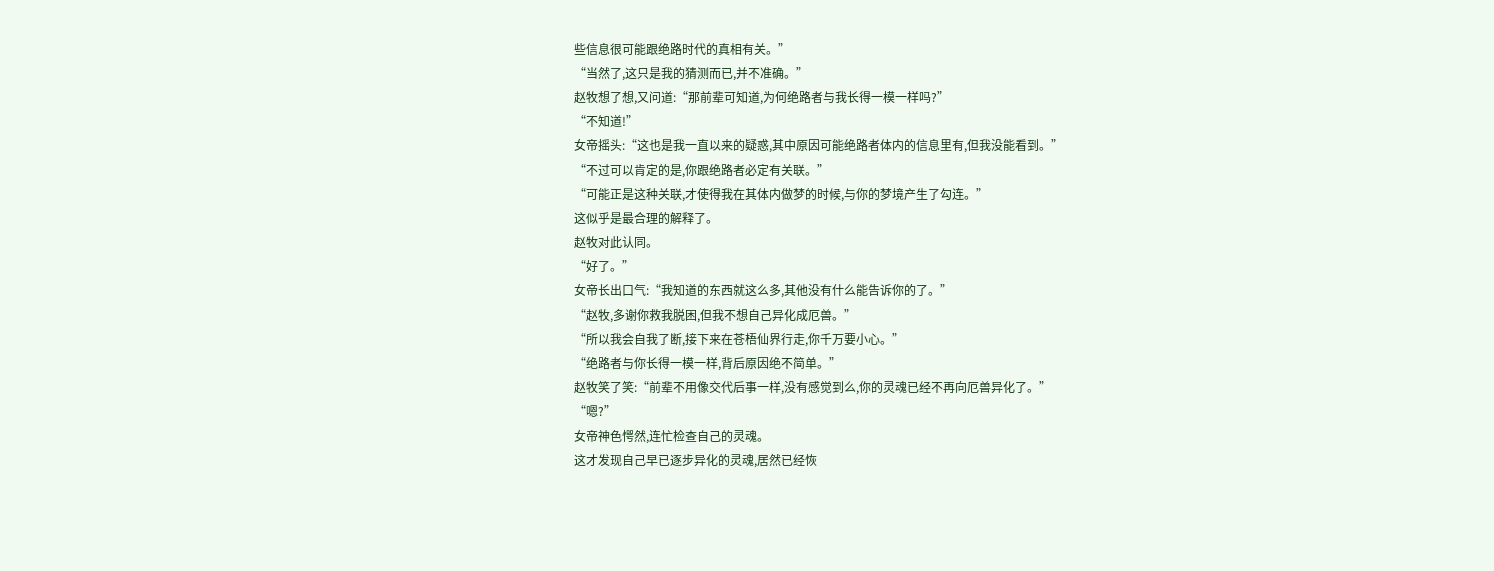些信息很可能跟绝路时代的真相有关。”
“当然了,这只是我的猜测而已,并不准确。”
赵牧想了想,又问道:“那前辈可知道,为何绝路者与我长得一模一样吗?”
“不知道!”
女帝摇头:“这也是我一直以来的疑惑,其中原因可能绝路者体内的信息里有,但我没能看到。”
“不过可以肯定的是,你跟绝路者必定有关联。”
“可能正是这种关联,才使得我在其体内做梦的时候,与你的梦境产生了勾连。”
这似乎是最合理的解释了。
赵牧对此认同。
“好了。”
女帝长出口气:“我知道的东西就这么多,其他没有什么能告诉你的了。”
“赵牧,多谢你救我脱困,但我不想自己异化成厄兽。”
“所以我会自我了断,接下来在苍梧仙界行走,你千万要小心。”
“绝路者与你长得一模一样,背后原因绝不简单。”
赵牧笑了笑:“前辈不用像交代后事一样,没有感觉到么,你的灵魂已经不再向厄兽异化了。”
“嗯?”
女帝神色愕然,连忙检查自己的灵魂。
这才发现自己早已逐步异化的灵魂,居然已经恢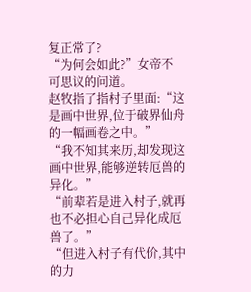复正常了?
“为何会如此?”女帝不可思议的问道。
赵牧指了指村子里面:“这是画中世界,位于破界仙舟的一幅画卷之中。”
“我不知其来历,却发现这画中世界,能够逆转厄兽的异化。”
“前辈若是进入村子,就再也不必担心自己异化成厄兽了。”
“但进入村子有代价,其中的力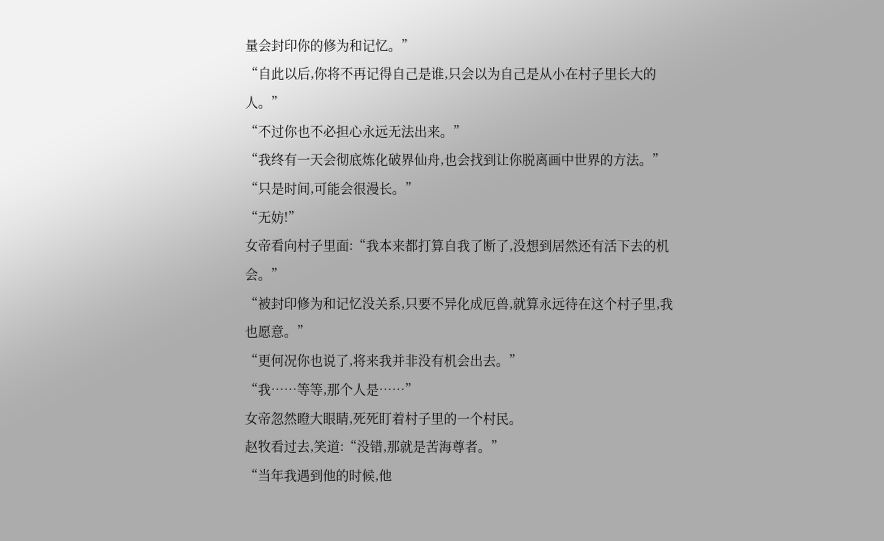量会封印你的修为和记忆。”
“自此以后,你将不再记得自己是谁,只会以为自己是从小在村子里长大的人。”
“不过你也不必担心永远无法出来。”
“我终有一天会彻底炼化破界仙舟,也会找到让你脱离画中世界的方法。”
“只是时间,可能会很漫长。”
“无妨!”
女帝看向村子里面:“我本来都打算自我了断了,没想到居然还有活下去的机会。”
“被封印修为和记忆没关系,只要不异化成厄兽,就算永远待在这个村子里,我也愿意。”
“更何况你也说了,将来我并非没有机会出去。”
“我……等等,那个人是……”
女帝忽然瞪大眼睛,死死盯着村子里的一个村民。
赵牧看过去,笑道:“没错,那就是苦海尊者。”
“当年我遇到他的时候,他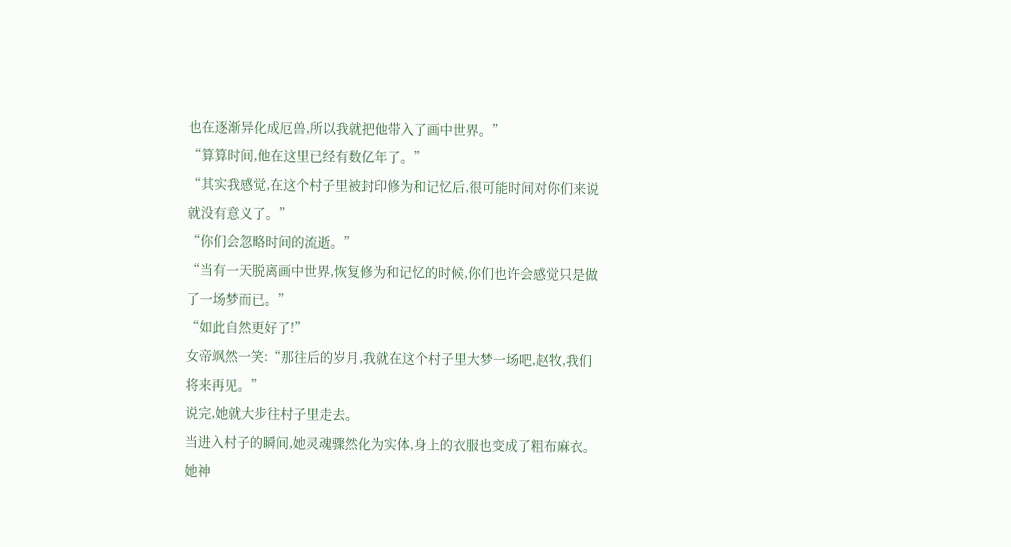也在逐渐异化成厄兽,所以我就把他带入了画中世界。”
“算算时间,他在这里已经有数亿年了。”
“其实我感觉,在这个村子里被封印修为和记忆后,很可能时间对你们来说就没有意义了。”
“你们会忽略时间的流逝。”
“当有一天脱离画中世界,恢复修为和记忆的时候,你们也许会感觉只是做了一场梦而已。”
“如此自然更好了!”
女帝飒然一笑:“那往后的岁月,我就在这个村子里大梦一场吧,赵牧,我们将来再见。”
说完,她就大步往村子里走去。
当进入村子的瞬间,她灵魂骤然化为实体,身上的衣服也变成了粗布麻衣。
她神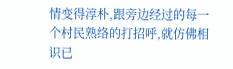情变得淳朴,跟旁边经过的每一个村民熟络的打招呼,就仿佛相识已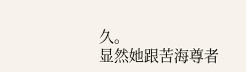久。
显然她跟苦海尊者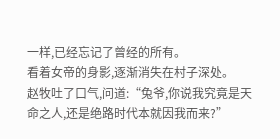一样,已经忘记了曾经的所有。
看着女帝的身影,逐渐消失在村子深处。
赵牧吐了口气,问道:“兔爷,你说我究竟是天命之人,还是绝路时代本就因我而来?”